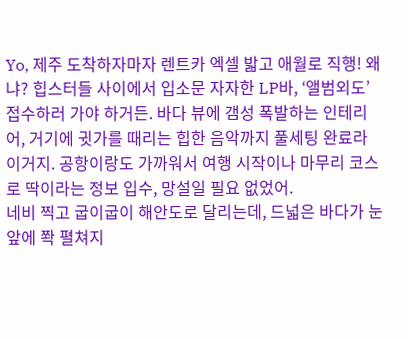Yo, 제주 도착하자마자 렌트카 엑셀 밟고 애월로 직행! 왜냐? 힙스터들 사이에서 입소문 자자한 LP바, ‘앨범외도’ 접수하러 가야 하거든. 바다 뷰에 갬성 폭발하는 인테리어, 거기에 귓가를 때리는 힙한 음악까지 풀세팅 완료라 이거지. 공항이랑도 가까워서 여행 시작이나 마무리 코스로 딱이라는 정보 입수, 망설일 필요 없었어.
네비 찍고 굽이굽이 해안도로 달리는데, 드넓은 바다가 눈 앞에 쫙 펼쳐지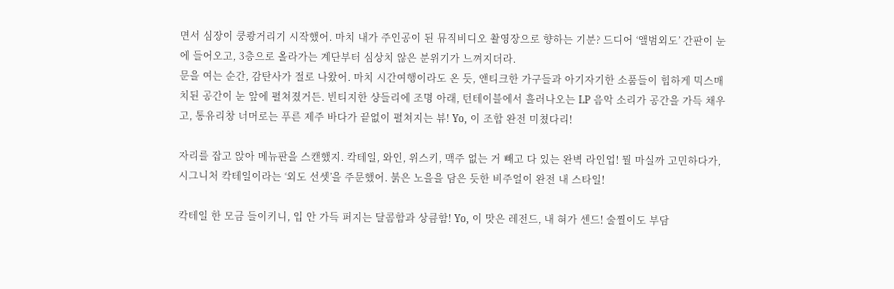면서 심장이 쿵쾅거리기 시작했어. 마치 내가 주인공이 된 뮤직비디오 촬영장으로 향하는 기분? 드디어 ‘앨범외도’ 간판이 눈에 들어오고, 3층으로 올라가는 계단부터 심상치 않은 분위기가 느껴지더라.
문을 여는 순간, 감탄사가 절로 나왔어. 마치 시간여행이라도 온 듯, 앤티크한 가구들과 아기자기한 소품들이 힙하게 믹스매치된 공간이 눈 앞에 펼쳐졌거든. 빈티지한 샹들리에 조명 아래, 턴테이블에서 흘러나오는 LP 음악 소리가 공간을 가득 채우고, 통유리창 너머로는 푸른 제주 바다가 끝없이 펼쳐지는 뷰! Yo, 이 조합 완전 미쳤다리!

자리를 잡고 앉아 메뉴판을 스캔했지. 칵테일, 와인, 위스키, 맥주 없는 거 빼고 다 있는 완벽 라인업! 뭘 마실까 고민하다가, 시그니처 칵테일이라는 ‘외도 선셋’을 주문했어. 붉은 노을을 담은 듯한 비주얼이 완전 내 스타일!

칵테일 한 모금 들이키니, 입 안 가득 퍼지는 달콤함과 상큼함! Yo, 이 맛은 레전드, 내 혀가 센드! 술찔이도 부담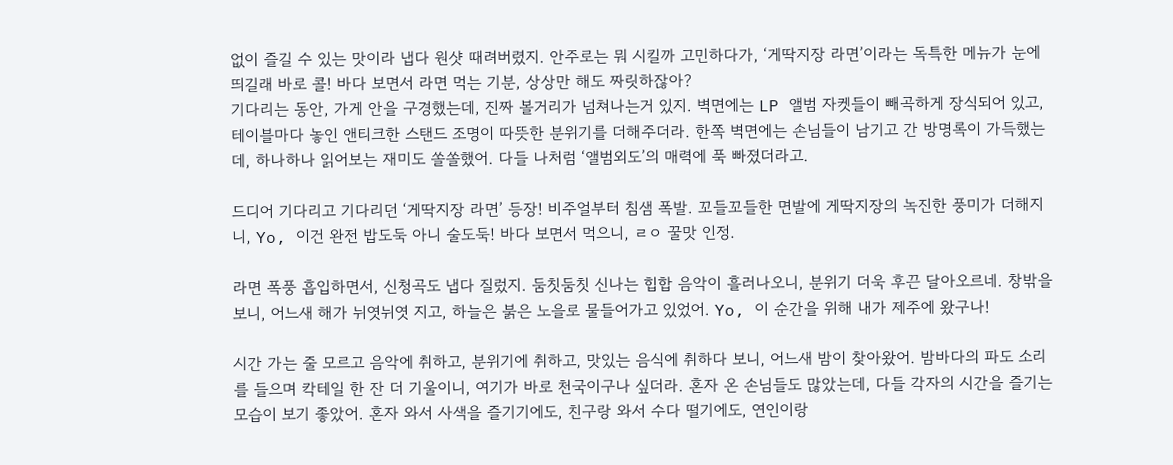없이 즐길 수 있는 맛이라 냅다 원샷 때려버렸지. 안주로는 뭐 시킬까 고민하다가, ‘게딱지장 라면’이라는 독특한 메뉴가 눈에 띄길래 바로 콜! 바다 보면서 라면 먹는 기분, 상상만 해도 짜릿하잖아?
기다리는 동안, 가게 안을 구경했는데, 진짜 볼거리가 넘쳐나는거 있지. 벽면에는 LP 앨범 자켓들이 빼곡하게 장식되어 있고, 테이블마다 놓인 앤티크한 스탠드 조명이 따뜻한 분위기를 더해주더라. 한쪽 벽면에는 손님들이 남기고 간 방명록이 가득했는데, 하나하나 읽어보는 재미도 쏠쏠했어. 다들 나처럼 ‘앨범외도’의 매력에 푹 빠졌더라고.

드디어 기다리고 기다리던 ‘게딱지장 라면’ 등장! 비주얼부터 침샘 폭발. 꼬들꼬들한 면발에 게딱지장의 녹진한 풍미가 더해지니, Yo, 이건 완전 밥도둑 아니 술도둑! 바다 보면서 먹으니, ㄹㅇ 꿀맛 인정.

라면 폭풍 흡입하면서, 신청곡도 냅다 질렀지. 둠칫둠칫 신나는 힙합 음악이 흘러나오니, 분위기 더욱 후끈 달아오르네. 창밖을 보니, 어느새 해가 뉘엿뉘엿 지고, 하늘은 붉은 노을로 물들어가고 있었어. Yo, 이 순간을 위해 내가 제주에 왔구나!

시간 가는 줄 모르고 음악에 취하고, 분위기에 취하고, 맛있는 음식에 취하다 보니, 어느새 밤이 찾아왔어. 밤바다의 파도 소리를 들으며 칵테일 한 잔 더 기울이니, 여기가 바로 천국이구나 싶더라. 혼자 온 손님들도 많았는데, 다들 각자의 시간을 즐기는 모습이 보기 좋았어. 혼자 와서 사색을 즐기기에도, 친구랑 와서 수다 떨기에도, 연인이랑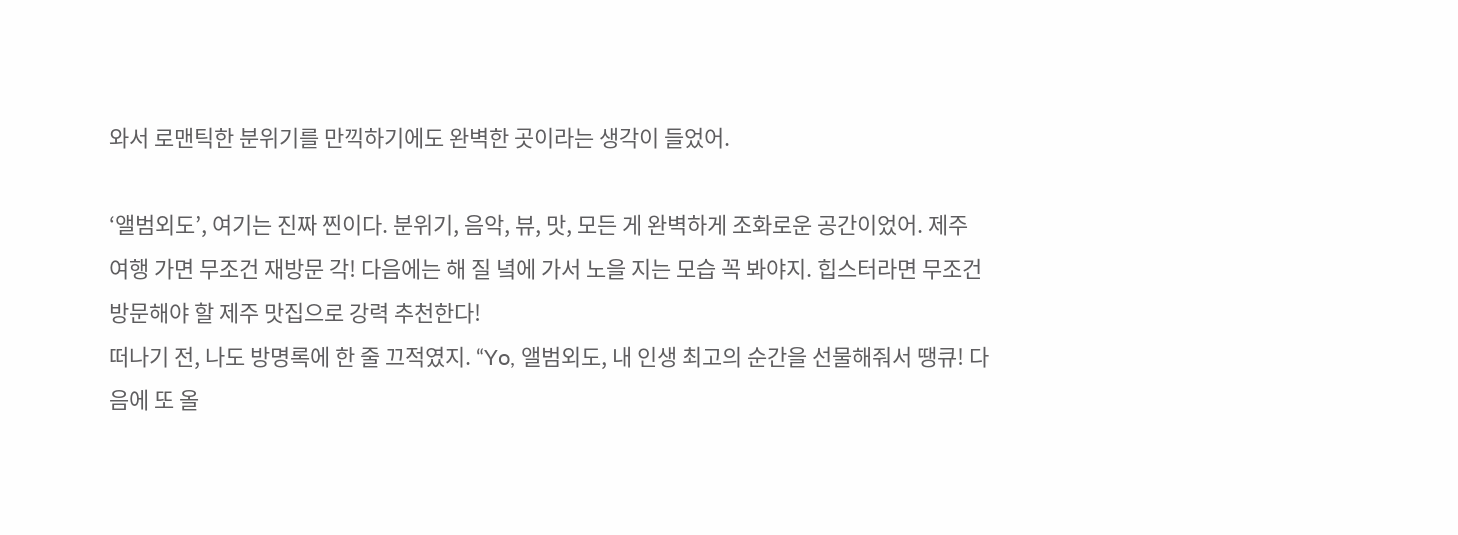와서 로맨틱한 분위기를 만끽하기에도 완벽한 곳이라는 생각이 들었어.

‘앨범외도’, 여기는 진짜 찐이다. 분위기, 음악, 뷰, 맛, 모든 게 완벽하게 조화로운 공간이었어. 제주 여행 가면 무조건 재방문 각! 다음에는 해 질 녘에 가서 노을 지는 모습 꼭 봐야지. 힙스터라면 무조건 방문해야 할 제주 맛집으로 강력 추천한다!
떠나기 전, 나도 방명록에 한 줄 끄적였지. “Yo, 앨범외도, 내 인생 최고의 순간을 선물해줘서 땡큐! 다음에 또 올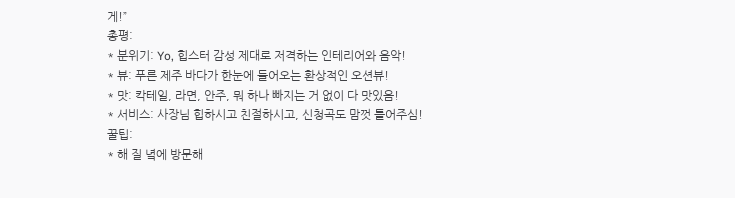게!”
총평:
* 분위기: Yo, 힙스터 감성 제대로 저격하는 인테리어와 음악!
* 뷰: 푸른 제주 바다가 한눈에 들어오는 환상적인 오션뷰!
* 맛: 칵테일, 라면, 안주, 뭐 하나 빠지는 거 없이 다 맛있음!
* 서비스: 사장님 힙하시고 친절하시고, 신청곡도 맘껏 틀어주심!
꿀팁:
* 해 질 녘에 방문해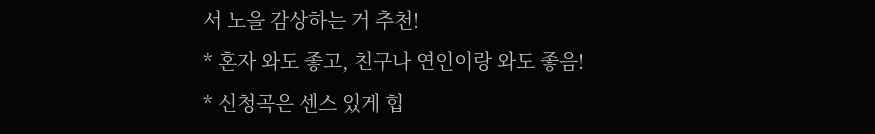서 노을 감상하는 거 추천!
* 혼자 와도 좋고, 친구나 연인이랑 와도 좋음!
* 신청곡은 센스 있게 힙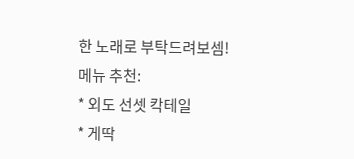한 노래로 부탁드려보셈!
메뉴 추천:
* 외도 선셋 칵테일
* 게딱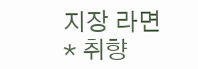지장 라면
* 취향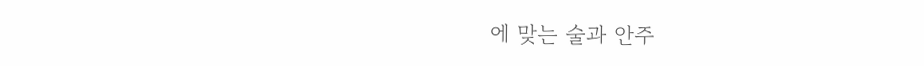에 맞는 술과 안주